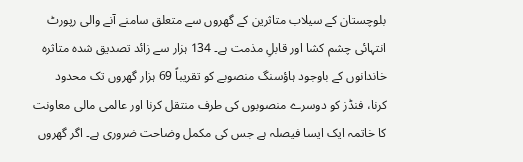بلوچستان کے سیلاب متاثرین کے گھروں سے متعلق سامنے آنے والی رپورٹ انتہائی چشم کشا اور قابلِ مذمت ہے۔ 134 ہزار سے زائد تصدیق شدہ متاثرہ خاندانوں کے باوجود ہاؤسنگ منصوبے کو تقریباً 69 ہزار گھروں تک محدود کرنا، فنڈز کو دوسرے منصوبوں کی طرف منتقل کرنا اور عالمی مالی معاونت کا خاتمہ ایک ایسا فیصلہ ہے جس کی مکمل وضاحت ضروری ہے۔ اگر گھروں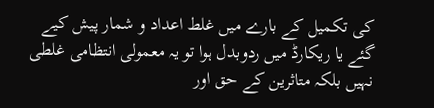کی تکمیل کے بارے میں غلط اعداد و شمار پیش کیے گئے یا ریکارڈ میں ردوبدل ہوا تو یہ معمولی انتظامی غلطی نہیں بلکہ متاثرین کے حق اور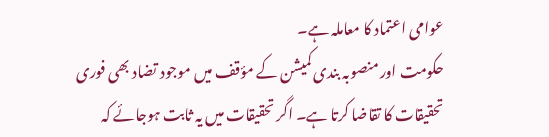عوامی اعتماد کا معاملہ ہے۔
حکومت اور منصوبہ بندی کمیشن کے مؤقف میں موجود تضاد بھی فوری تحقیقات کا تقاضا کرتا ہے۔ اگر تحقیقات میں یہ ثابت ہوجائے کہ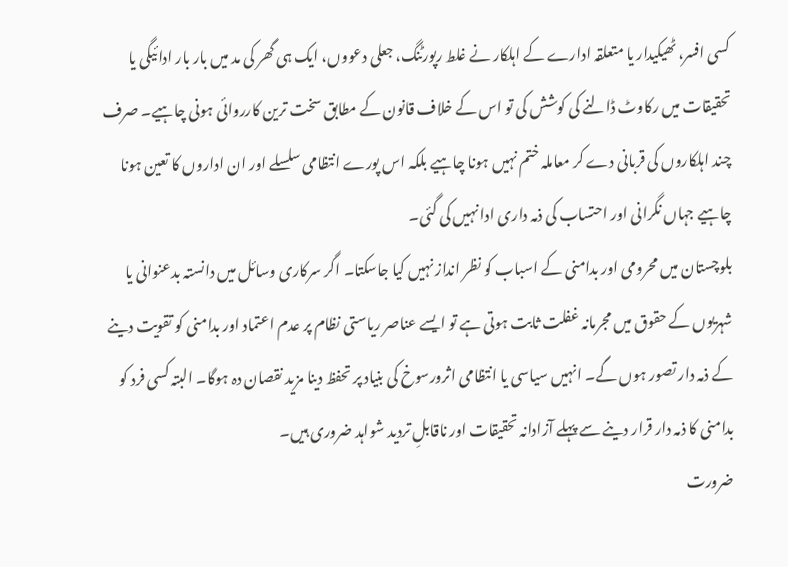کسی افسر، ٹھیکیدار یا متعلقہ ادارے کے اہلکار نے غلط رپورٹنگ، جعلی دعووں، ایک ہی گھر کی مد میں بار بار ادائیگی یا تحقیقات میں رکاوٹ ڈالنے کی کوشش کی تو اس کے خلاف قانون کے مطابق سخت ترین کارروائی ہونی چاہیے۔ صرف چند اہلکاروں کی قربانی دے کر معاملہ ختم نہیں ہونا چاہیے بلکہ اس پورے انتظامی سلسلے اور ان اداروں کا تعین ہونا چاہیے جہاں نگرانی اور احتساب کی ذمہ داری ادا نہیں کی گئی۔
بلوچستان میں محرومی اور بدامنی کے اسباب کو نظر انداز نہیں کیا جاسکتا۔ اگر سرکاری وسائل میں دانستہ بدعنوانی یا شہریوں کے حقوق میں مجرمانہ غفلت ثابت ہوتی ہے تو ایسے عناصر ریاستی نظام پر عدم اعتماد اور بدامنی کو تقویت دینے کے ذمہ دار تصور ہوں گے۔ انہیں سیاسی یا انتظامی اثرورسوخ کی بنیاد پر تحفظ دینا مزید نقصان دہ ہوگا۔ البتہ کسی فرد کو بدامنی کا ذمہ دار قرار دینے سے پہلے آزادانہ تحقیقات اور ناقابلِ تردید شواہد ضروری ہیں۔
ضرورت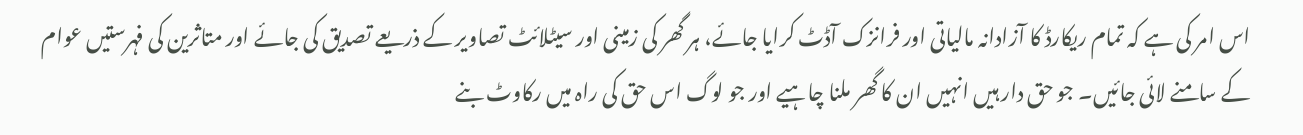اس امر کی ہے کہ تمام ریکارڈ کا آزادانہ مالیاتی اور فرانزک آڈٹ کرایا جائے، ہر گھر کی زمینی اور سیٹلائٹ تصاویر کے ذریعے تصدیق کی جائے اور متاثرین کی فہرستیں عوام کے سامنے لائی جائیں۔ جو حق دار ہیں انہیں ان کا گھر ملنا چاہیے اور جو لوگ اس حق کی راہ میں رکاوٹ بنے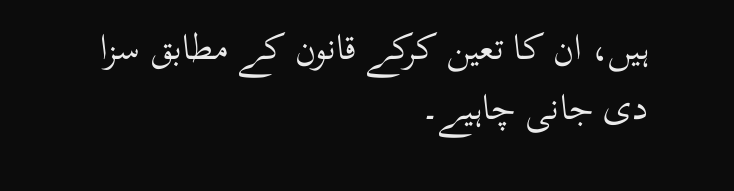ہیں، ان کا تعین کرکے قانون کے مطابق سزا دی جانی چاہیے۔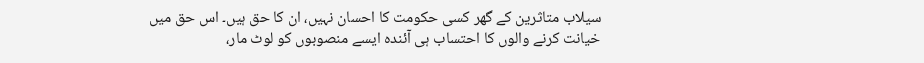سیلاب متاثرین کے گھر کسی حکومت کا احسان نہیں، ان کا حق ہیں۔ اس حق میں خیانت کرنے والوں کا احتساب ہی آئندہ ایسے منصوبوں کو لوٹ مار،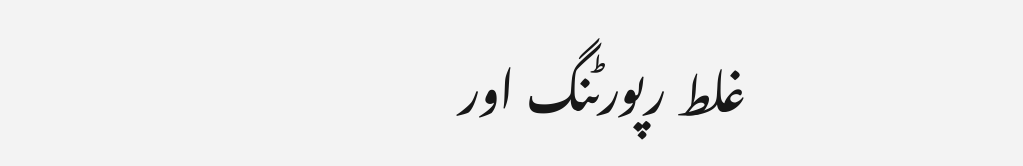غلط رپورٹنگ اور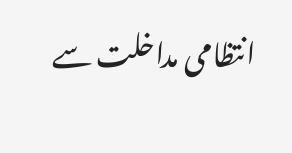انتظامی مداخلت سے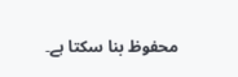محفوظ بنا سکتا ہے۔